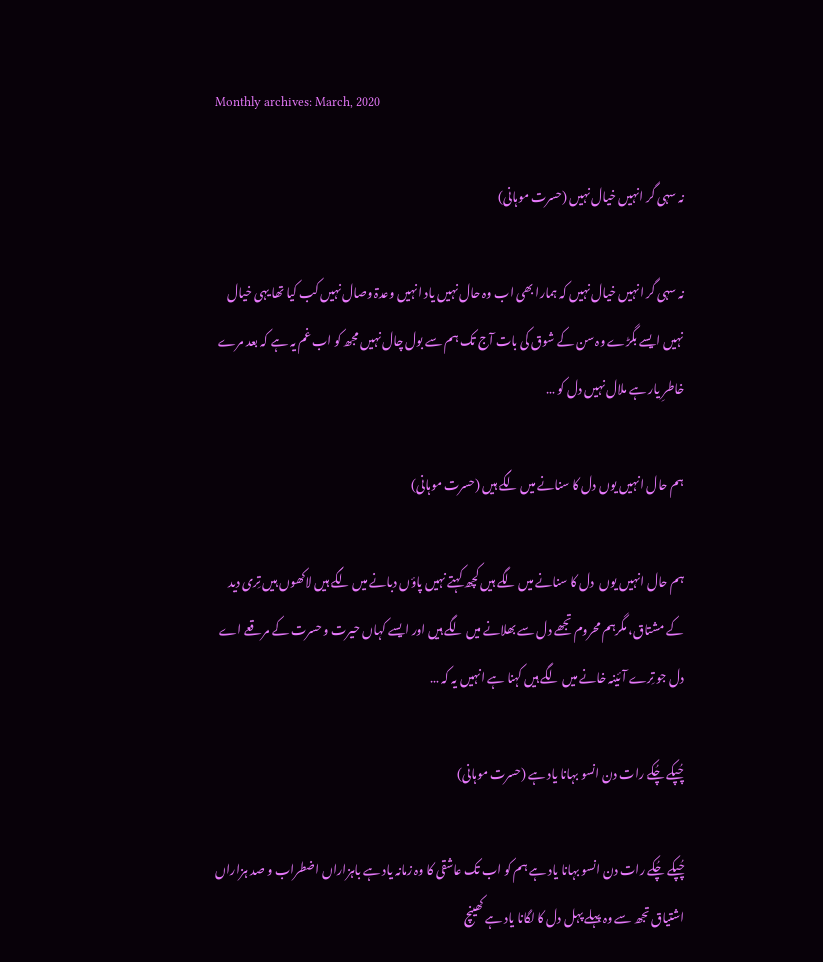Monthly archives: March, 2020

نہ سہی گر انہیں خیال نہیں (حسرت موہانی)

نہ سہی گر انہیں خیال نہیں کہ ہمارا بھی اب وہ حال نہیں یاد انہیں وعدۃ وصال نہیں کب کیا تھا یہی خیال نہیں ایسے بگڑے وہ سن کے شوق کی بات آج تک ہم سے بول چال نہیں مجھ کو اب غم یہ ہے کہ بعد مرے خاطرِ یار ہے ملال نہیں دل کو …

ہم حال انہیں یوں دل کا سنانے میں لگے ہیں (حسرت موہانی)

ہم حال انہیں یوں  دل کا سنانے میں لگے ہیں کچھ کہتے نہیں پاؤں دبانے میں لگے ہیں لاکھوں ہیں تِری دید کے مشتاق، مگرہم محروم تجھے دل سے بھلانے میں لگے ہیں اور ایسے کہاں حیرت و حسرت کے مرقعے اے دل جو تِرے آئینہ خانے میں لگے ہیں کہنا ہے انہیں یہ کہ …

چُپکے چُکے رات دن انسو بہانا یاد ہے (حسرت موہانی)

چُپکے چُکے رات دن انسو بہانا یاد ہے ہم کو اب تک عاشقی کا وہ زمانہ یاد ہے باہزاراں اضطراب و صد ہزاراں اشتیاق تجھ سے وہ پہلے پہل دل کا لگانا یاد ہے کھینچ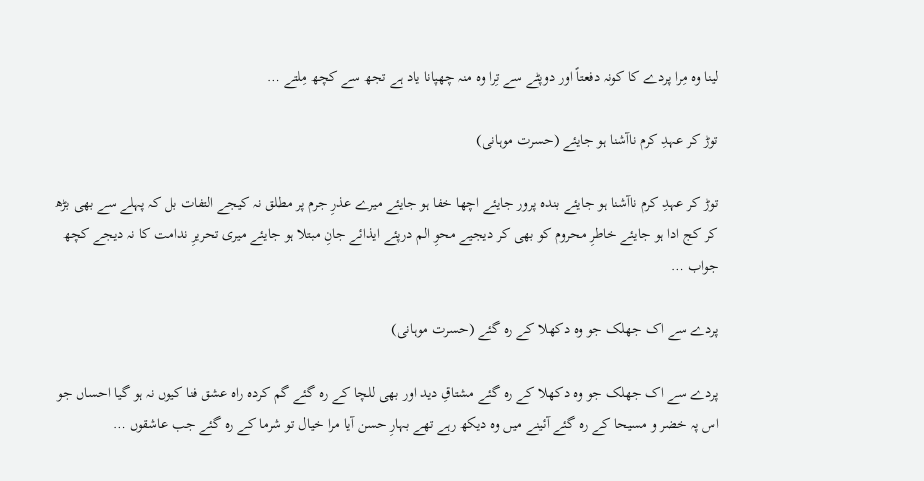لینا وہ مِرا پردے کا کونہ دفعتاً اور دوپٹے سے تِرا وہ منہ چھپانا یاد ہے تجھ سے کچھ مِلتے …

توڑ کر عہدِ کرم ناآشنا ہو جایئے (حسرت موہانی)

توڑ کر عہدِ کرم ناآشنا ہو جایئے بندہ پرور جایئے اچھا خفا ہو جایئے میرے عذرِ جرم پر مطلق نہ کیجے التفات بل کہ پہلے سے بھی بڑھ کر کج ادا ہو جایئے خاطرِ محروم کو بھی کر دیجیے محوِ الم درپئے ایذائے جانِ مبتلا ہو جایئے میری تحریرِ ندامت کا نہ دیجے کچھ جواب …

پردے سے اک جھلک جو وہ دکھلا کے رہ گئے (حسرت موہانی)

پردے سے اک جھلک جو وہ دکھلا کے رہ گئے مشتاقِ دید اور بھی للچا کے رہ گئے گم کردہ راہ عشق فنا کیوں نہ ہو گیا احساں جو اس پہ خضر و مسیحا کے رہ گئے آئینے میں وہ دیکھ رہے تھے بہارِ حسن آیا مرا خیال تو شرما کے رہ گئے جب عاشقوں …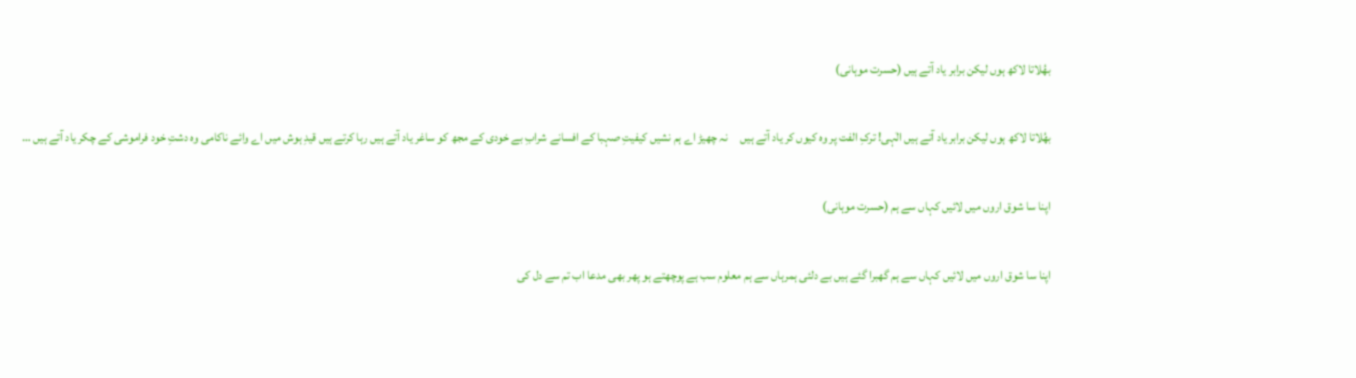بھُلاتا لاکھ ہوں لیکن برابر یاد آتے ہیں (حسرت موہانی)

بھُلاتا لاکھ ہوں لیکن برابر یاد آتے ہیں الٰہی! ترکِ الفت پر وہ کیوں کر یاد آتے ہیں     نہ چھیڑ اے ہم نشیں کیفیتِ صہبا کے افسانے شرابِ بے خودی کے مجھ کو ساغر یاد آتے ہیں رہا کرتے ہیں قیدِ ہوش میں اے وائے ناکامی وہ دشتِ خود فراموشی کے چکر یاد آتے ہیں …

اپنا سا شوق اروں میں لائیں کہاں سے ہم (حسرت موہانی)

اپنا سا شوق اروں میں لائیں کہاں سے ہم گھبرا گئے ہیں بے دلئی ہمرہاں سے ہم معلوم سب ہے پوچھتے ہو پھر بھی مدعا اب تم سے دل کی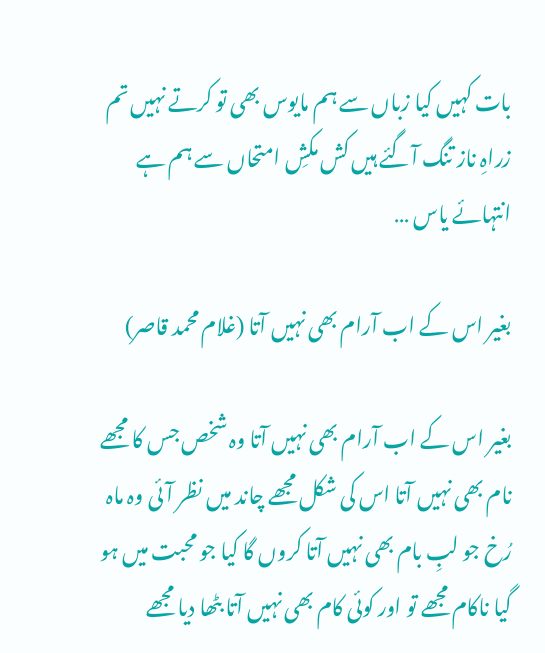بات کہیں کیا زباں سے ہم مایوس بھی تو کرتے نہیں تم زراہِ ناز تنگ آگئے ہیں کش مکشِ امتحاں سے ہم ہے انتہائے یاس …

بغیر اس کے اب آرام بھی نہیں آتا (غلام محمد قاصر)

بغیر اس کے اب آرام بھی نہیں آتا وہ شخص جس کا مجھے نام بھی نہیں آتا اس کی شکل مجھے چاند میں نظر آئی وہ ماہ رُخ جو لبِ بام بھی نہیں آتا کروں گا کیا جو محبت میں ہو گیا ناکام مجھے تو اور کوئی کام بھی نہیں آتا بٹھا دیا مجھے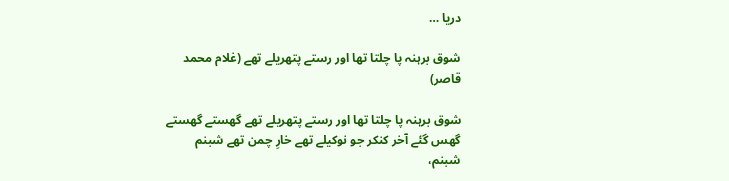دریا …

شوق برہنہ پا چلتا تھا اور رستے پتھریلے تھے (غلام محمد قاصر)

شوق برہنہ پا چلتا تھا اور رستے پتھریلے تھے گھستے گھستے گھس گئے آخر کنکر جو نوکیلے تھے خارِ چمن تھے شبنم شبنم،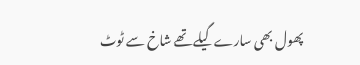پھول بھی سارے گیلے تھے شاخ سے ٹوٹ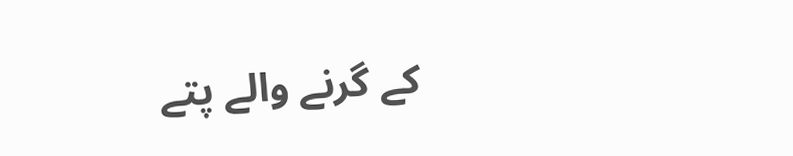کے گرنے والے پتے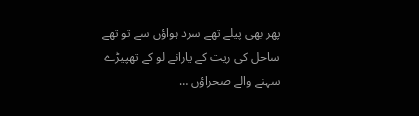پھر بھی پیلے تھے سرد ہواؤں سے تو تھے ساحل کی ریت کے یارانے لو کے تھپیڑے سہنے والے صحراؤں …